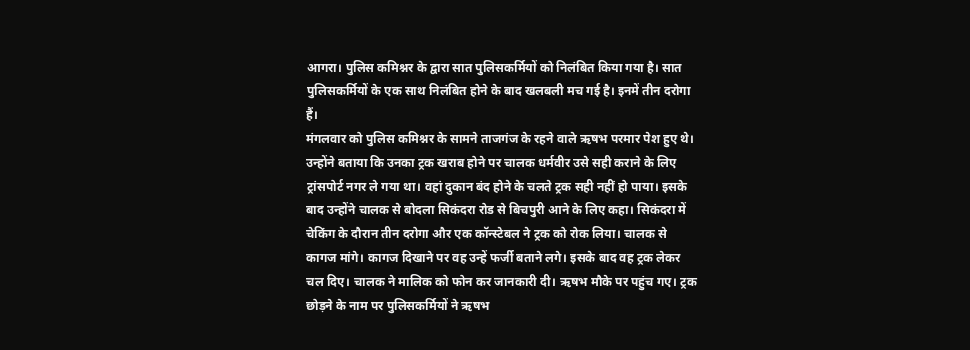आगरा। पुलिस कमिश्नर के द्वारा सात पुलिसकर्मियों को निलंबित किया गया है। सात पुलिसकर्मियों के एक साथ निलंबित होने के बाद खलबली मच गई है। इनमें तीन दरोगा हैं।
मंगलवार को पुलिस कमिश्नर के सामने ताजगंज के रहने वाले ऋषभ परमार पेश हुए थे। उन्होंने बताया कि उनका ट्रक खराब होने पर चालक धर्मवीर उसे सही कराने के लिए ट्रांसपोर्ट नगर ले गया था। वहां दुकान बंद होने के चलते ट्रक सही नहीं हो पाया। इसके बाद उन्होंने चालक से बोदला सिकंदरा रोड से बिचपुरी आने के लिए कहा। सिकंदरा में चेकिंग के दौरान तीन दरोगा और एक कॉन्स्टेबल ने ट्रक को रोक लिया। चालक से कागज मांगे। कागज दिखाने पर वह उन्हें फर्जी बताने लगे। इसके बाद वह ट्रक लेकर चल दिए। चालक ने मालिक को फोन कर जानकारी दी। ऋषभ मौके पर पहुंच गए। ट्रक छोड़ने के नाम पर पुलिसकर्मियों ने ऋषभ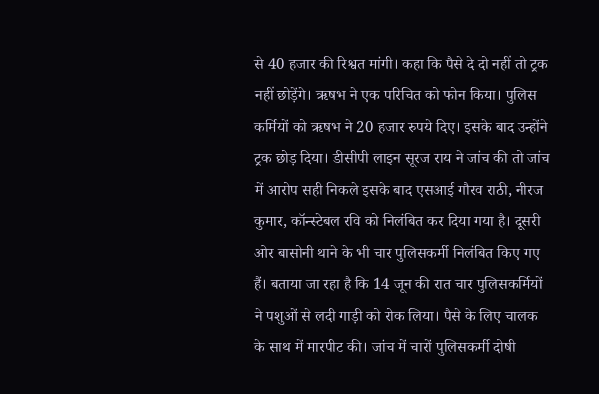से 40 हजार की रिश्वत मांगी। कहा कि पैसे दे दो नहीं तो ट्रक नहीं छोड़ेंगे। ऋषभ ने एक परिचित को फोन किया। पुलिस कर्मियों को ऋषभ ने 20 हजार रुपये दिए। इसके बाद उन्होंने ट्रक छोड़ दिया। डीसीपी लाइन सूरज राय ने जांच की तो जांच में आरोप सही निकले इसके बाद एसआई गौरव राठी, नीरज कुमार, कॉन्स्टेबल रवि को निलंबित कर दिया गया है। दूसरी ओर बासोनी थाने के भी चार पुलिसकर्मी निलंबित किए गए हैं। बताया जा रहा है कि 14 जून की रात चार पुलिसकर्मियों ने पशुओं से लदी गाड़ी को रोक लिया। पैसे के लिए चालक के साथ में मारपीट की। जांच में चारों पुलिसकर्मी दोषी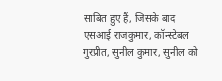साबित हुए हैं, जिसके बाद एसआई राजकुमार, कॉन्स्टेबल गुरप्रीत, सुनील कुमार, सुनील को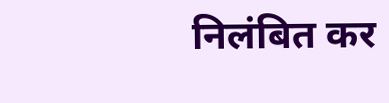निलंबित कर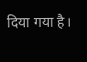दिया गया है।